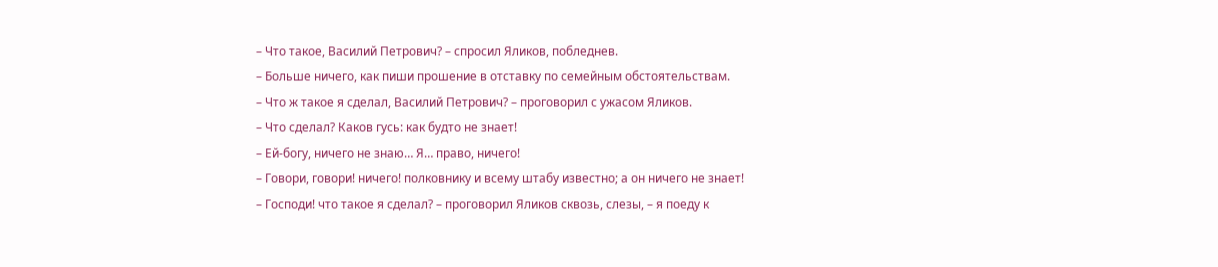– Что такое, Василий Петрович? – спросил Яликов, побледнев.
– Больше ничего, как пиши прошение в отставку по семейным обстоятельствам.
– Что ж такое я сделал, Василий Петрович? – проговорил с ужасом Яликов.
– Что сделал? Каков гусь: как будто не знает!
– Ей-богу, ничего не знаю… Я… право, ничего!
– Говори, говори! ничего! полковнику и всему штабу известно; а он ничего не знает!
– Господи! что такое я сделал? – проговорил Яликов сквозь, слезы, – я поеду к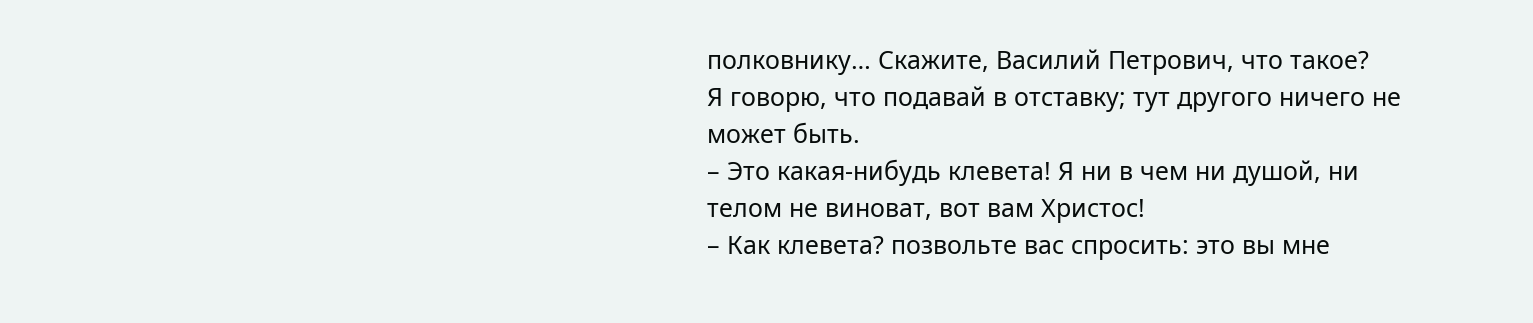полковнику… Скажите, Василий Петрович, что такое?
Я говорю, что подавай в отставку; тут другого ничего не может быть.
– Это какая-нибудь клевета! Я ни в чем ни душой, ни телом не виноват, вот вам Христос!
– Как клевета? позвольте вас спросить: это вы мне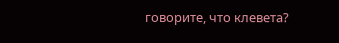говорите, что клевета?